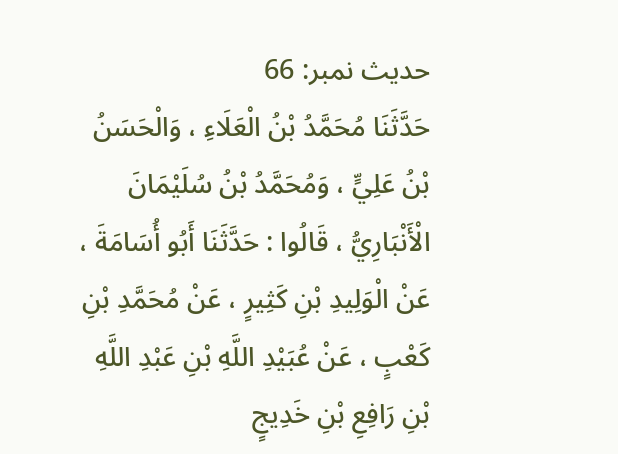حدیث نمبر: 66
حَدَّثَنَا مُحَمَّدُ بْنُ الْعَلَاءِ ، وَالْحَسَنُ بْنُ عَلِيٍّ ، وَمُحَمَّدُ بْنُ سُلَيْمَانَ الْأَنْبَارِيُّ ، قَالُوا : حَدَّثَنَا أَبُو أُسَامَةَ ، عَنْ الْوَلِيدِ بْنِ كَثِيرٍ ، عَنْ مُحَمَّدِ بْنِ كَعْبٍ ، عَنْ عُبَيْدِ اللَّهِ بْنِ عَبْدِ اللَّهِ بْنِ رَافِعِ بْنِ خَدِيجٍ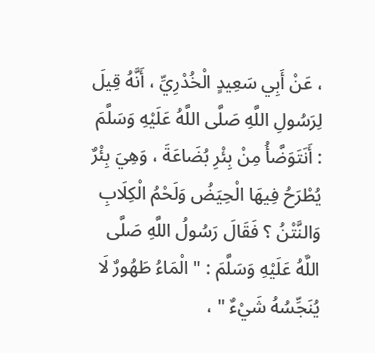، عَنْ أَبِي سَعِيدٍ الْخُدْرِيِّ ، أَنَّهُ قِيلَ لِرَسُولِ اللَّهِ صَلَّى اللَّهُ عَلَيْهِ وَسَلَّمَ : أَنَتَوَضَّأُ مِنْ بِئْرِ بُضَاعَةَ ، وَهِيَ بِئْرٌ يُطْرَحُ فِيهَا الْحِيَضُ وَلَحْمُ الْكِلَابِ وَالنَّتْنُ ؟ فَقَالَ رَسُولُ اللَّهِ صَلَّى اللَّهُ عَلَيْهِ وَسَلَّمَ : " الْمَاءُ طَهُورٌ لَا يُنَجِّسُهُ شَيْءٌ " ،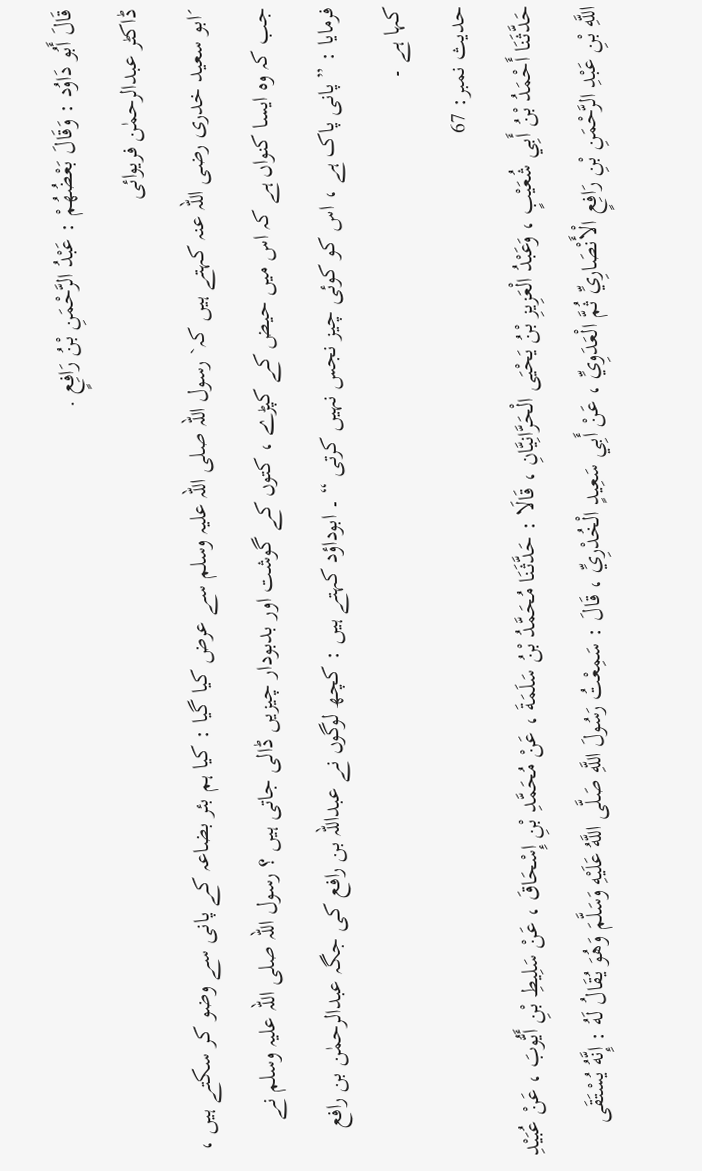قَالَ أَبُو دَاوُد : وَقَالَ بَعْضُهُمْ : عَبْدُ الرَّحْمَنِ بْنُ رَافِعٍ .
ڈاکٹر عبدالرحمٰن فریوائی
´ابو سعید خدری رضی اللہ عنہ کہتے ہیں کہ` رسول اللہ صلی اللہ علیہ وسلم سے عرض کیا گیا : کیا ہم بئر بضاعہ کے پانی سے وضو کر سکتے ہیں ، جب کہ وہ ایسا کنواں ہے کہ اس میں حیض کے کپڑے ، کتوں کے گوشت اور بدبودار چیزیں ڈالی جاتی ہیں ؟ رسول اللہ صلی اللہ علیہ وسلم نے فرمایا : ” پانی پاک ہے ، اس کو کوئی چیز نجس نہیں کرتی “ ۔ ابوداؤد کہتے ہیں : کچھ لوگوں نے عبداللہ بن رافع کی جگہ عبدالرحمٰن بن رافع کہا ہے ۔
حدیث نمبر: 67
حَدَّثَنَا أَحْمَدُ بْنُ أَبِي شُعَيْبٍ ، وَعَبْدُ الْعَزِيزِ بْنُ يَحْيَى الْحَرَّانِيَّانِ ، قَالَا : حَدَّثَنَا مُحَمَّدُ بْنُ سَلَمَةَ ، عَنْ مُحَمَّدِ بْنِ إِسْحَاقَ ، عَنْ سَلِيطِ بْنِ أَيُّوبَ ، عَنْ عُبَيْدِ اللَّهِ بْنِ عَبْدِ الرَّحْمَنِ بْنِ رَافِعٍ الْأَنْصَارِيِّ ثُمَّ الْعَدَوِيِّ ، عَنْ أَبِي سَعِيدٍ الْخُدْرِيِّ ، قَالَ : سَمِعْتُ رَسُولَ اللَّهِ صَلَّى اللَّهُ عَلَيْهِ وَسَلَّمَ وَهُوَ يُقَالُ لَهُ : إِنَّهُ يُسْتَقَى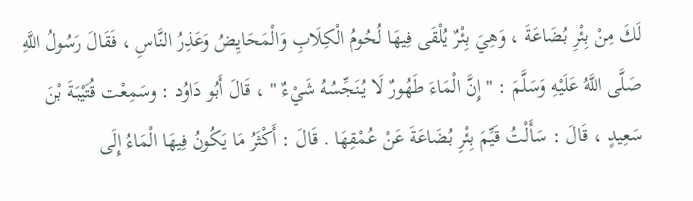لَكَ مِنْ بِئْرِ بُضَاعَةَ ، وَهِيَ بِئْرٌ يُلْقَى فِيهَا لُحُومُ الْكِلَابِ وَالْمَحَايِضُ وَعَذِرُ النَّاسِ ، فَقَالَ رَسُولُ اللَّهِ صَلَّى اللَّهُ عَلَيْهِ وَسَلَّمَ : " إِنَّ الْمَاءَ طَهُورٌ لَا يُنَجِّسُهُ شَيْءٌ " ، قَالَ أَبُو دَاوُد : وسَمِعْت قُتَيْبَةَ بْنَ سَعِيدٍ ، قَالَ : سَأَلْتُ قَيِّمَ بِئْرِ بُضَاعَةَ عَنْ عُمْقِهَا . قَالَ : أَكْثَرُ مَا يَكُونُ فِيهَا الْمَاءُ إِلَى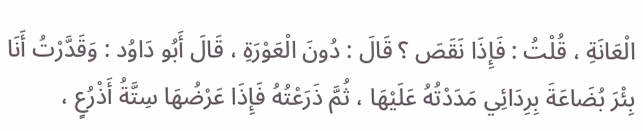الْعَانَةِ ، قُلْتُ : فَإِذَا نَقَصَ ؟ قَالَ : دُونَ الْعَوْرَةِ ، قَالَ أَبُو دَاوُد : وَقَدَّرْتُ أَنَا بِئْرَ بُضَاعَةَ بِرِدَائِي مَدَدْتُهُ عَلَيْهَا ، ثُمَّ ذَرَعْتُهُ فَإِذَا عَرْضُهَا سِتَّةُ أَذْرُعٍ ،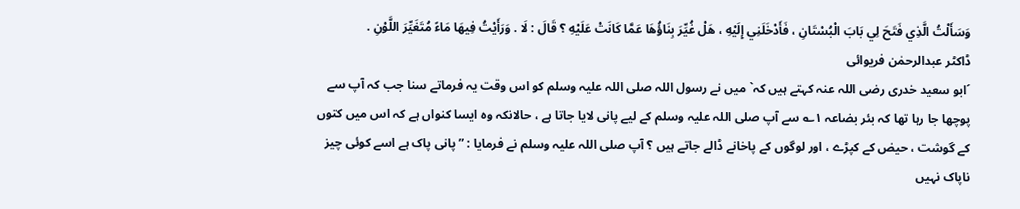وَسَأَلْتُ الَّذِي فَتَحَ لِي بَابَ الْبُسْتَانِ ، فَأَدْخَلَنِي إِلَيْهِ ، هَلْ غُيِّرَ بِنَاؤُهَا عَمَّا كَانَتْ عَلَيْهِ ؟ قَالَ : لَا . وَرَأَيْتُ فِيهَا مَاءً مُتَغَيِّرَ اللَّوْنِ .
ڈاکٹر عبدالرحمٰن فریوائی
´ابو سعید خدری رضی اللہ عنہ کہتے ہیں کہ` میں نے رسول اللہ صلی اللہ علیہ وسلم کو اس وقت یہ فرماتے سنا جب کہ آپ سے پوچھا جا رہا تھا کہ بئر بضاعہ ۱؎ سے آپ صلی اللہ علیہ وسلم کے لیے پانی لایا جاتا ہے ، حالانکہ وہ ایسا کنواں ہے کہ اس میں کتوں کے گوشت ، حیض کے کپڑے ، اور لوگوں کے پاخانے ڈالے جاتے ہیں ؟ آپ صلی اللہ علیہ وسلم نے فرمایا : ” پانی پاک ہے اسے کوئی چیز ناپاک نہیں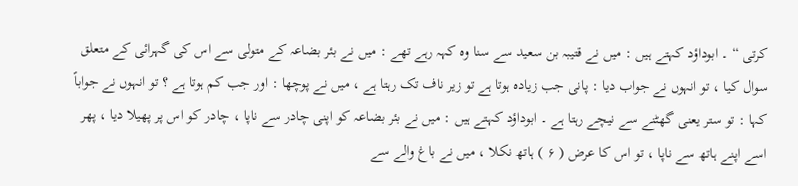کرتی “ ۔ ابوداؤد کہتے ہیں : میں نے قتیبہ بن سعید سے سنا وہ کہہ رہے تھے : میں نے بئر بضاعہ کے متولی سے اس کی گہرائی کے متعلق سوال کیا ، تو انہوں نے جواب دیا : پانی جب زیادہ ہوتا ہے تو زیر ناف تک رہتا ہے ، میں نے پوچھا : اور جب کم ہوتا ہے ؟ تو انہوں نے جواباً کہا : تو ستر یعنی گھٹنے سے نیچے رہتا ہے ۔ ابوداؤد کہتے ہیں : میں نے بئر بضاعہ کو اپنی چادر سے ناپا ، چادر کو اس پر پھیلا دیا ، پھر اسے اپنے ہاتھ سے ناپا ، تو اس کا عرض ( ۶ ) ہاتھ نکلا ، میں نے باغ والے سے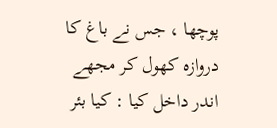پوچھا ، جس نے باغ کا دروازہ کھول کر مجھے اندر داخل کیا : کیا بئر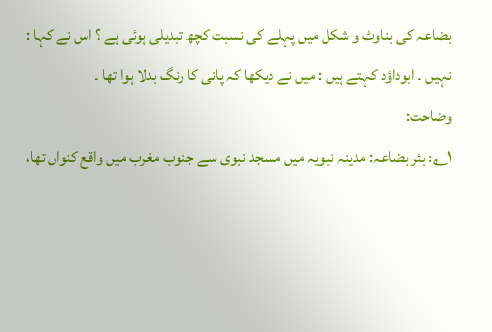بضاعہ کی بناوٹ و شکل میں پہلے کی نسبت کچھ تبدیلی ہوئی ہے ؟ اس نے کہا : نہیں ۔ ابوداؤد کہتے ہیں : میں نے دیکھا کہ پانی کا رنگ بدلا ہوا تھا ۔
وضاحت:
۱؎: بئر بضاعہ: مدینہ نبویہ میں مسجد نبوی سے جنوب مغرب میں واقع کنواں تھا،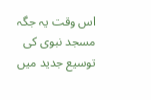اس وقت یہ جگہ مسجد نبوی کی توسیع جدید میں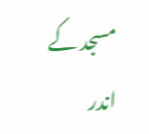مسجد کے اندر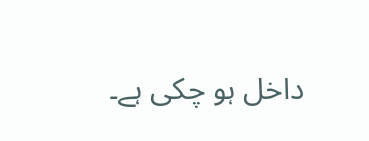داخل ہو چکی ہے۔